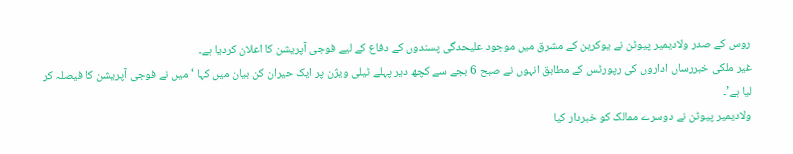روس کے صدر ولادیمیر پیوٹن نے یوکرین کے مشرق میں موجود علیحدگی پسندوں کے دفاع کے لیے فوجی آپریشن کا اعلان کردیا ہے۔
غیر ملکی خبررساں اداروں کی رپورٹس کے مطابق انہوں نے صبح 6 بجے سے کچھ دیر پہلے ٹیلی ویژن پر ایک حیران کن بیان میں کہا ‘میں نے فوجی آپریشن کا فیصلہ کر لیا ہے’۔
ولادیمیر پیوٹن نے دوسرے ممالک کو خبردار کیا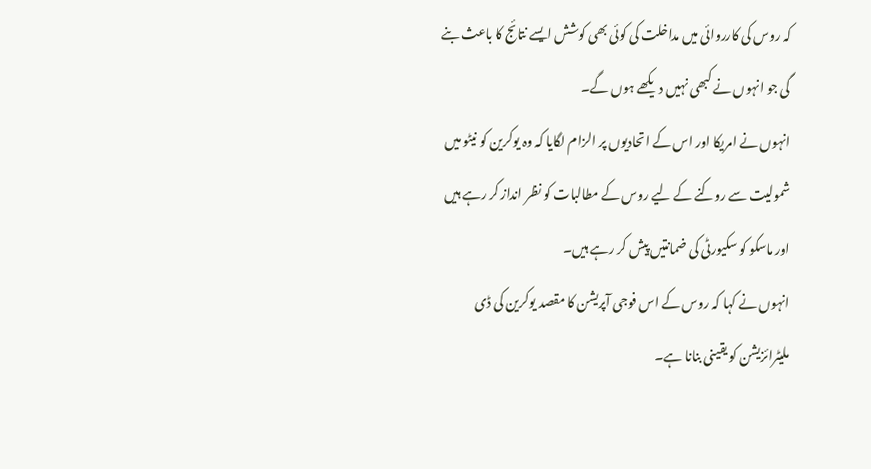کہ روس کی کارروائی میں مداخلت کی کوئی بھی کوشش ایسے نتائج کا باعث بنے گی جو انہوں نے کبھی نہیں دیکھے ہوں گے۔
انہوں نے امریکا اور اس کے اتحادیوں پر الزام لگایا کہ وہ یوکرین کو نیٹو میں شمولیت سے روکنے کے لیے روس کے مطالبات کو نظر انداز کر رہے ہیں اور ماسکو کو سکیورٹی کی ضمانتیں پیش کر رہے ہیں۔
انہوں نے کہا کہ روس کے اس فوجی آپریشن کا مقصد یوکرین کی ڈی ملیٹرائزیشن کو یقینی بنانا ہے۔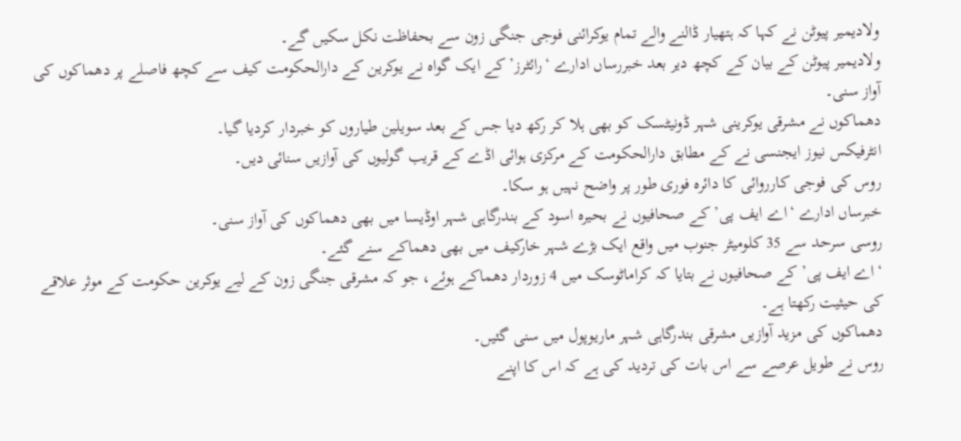ولادیمیر پیوٹن نے کہا کہ ہتھیار ڈالنے والے تمام یوکرائنی فوجی جنگی زون سے بحفاظت نکل سکیں گے۔
ولادیمیر پیوٹن کے بیان کے کچھ دیر بعد خبررساں ادارے ‘رائٹرز’ کے ایک گواہ نے یوکرین کے دارالحکومت کیف سے کچھ فاصلے پر دھماکوں کی آواز سنی۔
دھماکوں نے مشرقی یوکرینی شہر ڈونیٹسک کو بھی ہلا کر رکھ دیا جس کے بعد سویلین طیاروں کو خبردار کردیا گیا۔
انٹرفیکس نیوز ایجنسی نے کے مطابق دارالحکومت کے مرکزی ہوائی اڈے کے قریب گولیوں کی آوازیں سنائی دیں۔
روس کی فوجی کارروائی کا دائرہ فوری طور پر واضح نہیں ہو سکا۔
خبرساں ادارے ‘اے ایف پی’ کے صحافیوں نے بحیرہ اسود کے بندرگاہی شہر اوڈیسا میں بھی دھماکوں کی آواز سنی۔
روسی سرحد سے 35 کلومیٹر جنوب میں واقع ایک بڑے شہر خارکیف میں بھی دھماکے سنے گئے۔
‘اے ایف پی’ کے صحافیوں نے بتایا کہ کراماٹوسک میں 4 زوردار دھماکے ہوئے، جو کہ مشرقی جنگی زون کے لیے یوکرین حکومت کے موثر علاقے کی حیثیت رکھتا ہے۔
دھماکوں کی مزید آوازیں مشرقی بندرگاہی شہر ماریوپول میں سنی گئیں۔
روس نے طویل عرصے سے اس بات کی تردید کی ہے کہ اس کا اپنے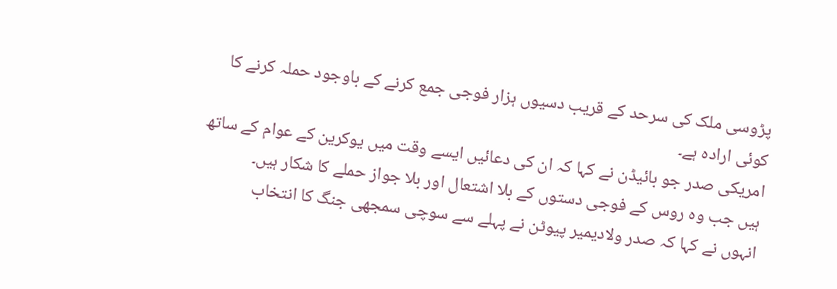پڑوسی ملک کی سرحد کے قریب دسیوں ہزار فوجی جمع کرنے کے باوجود حملہ کرنے کا کوئی ارادہ ہے۔
امریکی صدر جو بائیڈن نے کہا کہ ان کی دعائیں ایسے وقت میں یوکرین کے عوام کے ساتھ ہیں جب وہ روس کے فوجی دستوں کے بلا اشتعال اور بلا جواز حملے کا شکار ہیں۔
انہوں نے کہا کہ صدر ولادیمیر پیوٹن نے پہلے سے سوچی سمجھی جنگ کا انتخاب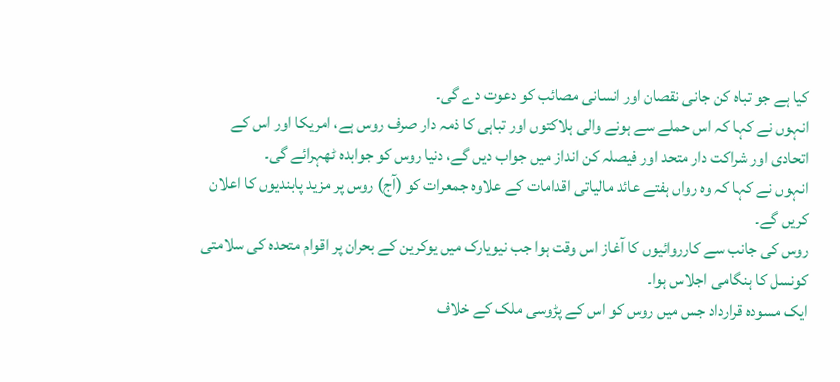کیا ہے جو تباہ کن جانی نقصان اور انسانی مصائب کو دعوت دے گی۔
انہوں نے کہا کہ اس حملے سے ہونے والی ہلاکتوں اور تباہی کا ذمہ دار صرف روس ہے، امریکا اور اس کے اتحادی اور شراکت دار متحد اور فیصلہ کن انداز میں جواب دیں گے، دنیا روس کو جوابدہ ٹھہرائے گی۔
انہوں نے کہا کہ وہ رواں ہفتے عائد مالیاتی اقدامات کے علاوہ جمعرات کو (آج) روس پر مزید پابندیوں کا اعلان کریں گے۔
روس کی جانب سے کارروائیوں کا آغاز اس وقت ہوا جب نیویارک میں یوکرین کے بحران پر اقوام متحدہ کی سلامتی کونسل کا ہنگامی اجلاس ہوا۔
ایک مسودہ قرارداد جس میں روس کو اس کے پڑوسی ملک کے خلاف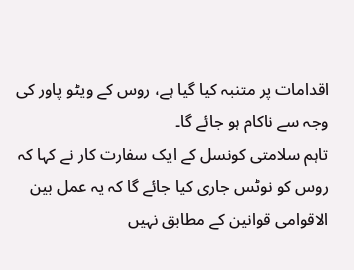اقدامات پر متنبہ کیا گیا ہے، روس کے ویٹو پاور کی وجہ سے ناکام ہو جائے گا۔
تاہم سلامتی کونسل کے ایک سفارت کار نے کہا کہ روس کو نوٹس جاری کیا جائے گا کہ یہ عمل بین الاقوامی قوانین کے مطابق نہیں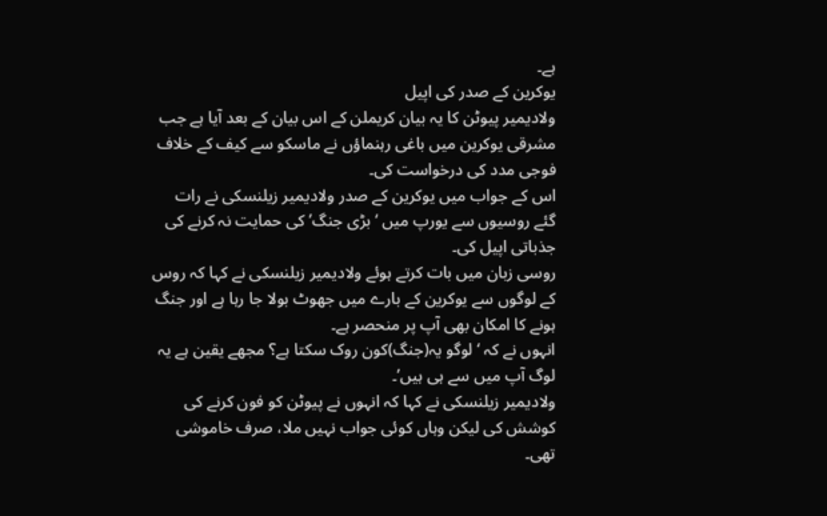ہے۔
یوکرین کے صدر کی اپیل
ولادیمیر پیوٹن کا یہ بیان کریملن کے اس بیان کے بعد آیا ہے جب مشرقی یوکرین میں باغی رہنماؤں نے ماسکو سے کیف کے خلاف فوجی مدد کی درخواست کی۔
اس کے جواب میں یوکرین کے صدر ولادیمیر زیلنسکی نے رات گئے روسیوں سے یورپ میں ‘بڑی جنگ’ کی حمایت نہ کرنے کی جذباتی اپیل کی۔
روسی زبان میں بات کرتے ہوئے ولادیمیر زیلنسکی نے کہا کہ روس کے لوگوں سے یوکرین کے بارے میں جھوٹ بولا جا رہا ہے اور جنگ ہونے کا امکان بھی آپ پر منحصر ہے۔
انہوں نے کہ ‘لوگو یہ(جنگ)کون روک سکتا ہے؟ مجھے یقین ہے یہ لوگ آپ میں سے ہی ہیں’۔
ولادیمیر زیلنسکی نے کہا کہ انہوں نے پیوٹن کو فون کرنے کی کوشش کی لیکن وہاں کوئی جواب نہیں ملا، صرف خاموشی تھی۔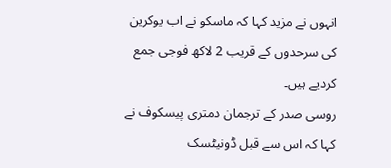انہوں نے مزید کہا کہ ماسکو نے اب یوکرین کی سرحدوں کے قریب 2 لاکھ فوجی جمع کردیے ہیں۔
روسی صدر کے ترجمان دمتری پیسکوف نے کہا کہ اس سے قبل ڈونیٹسک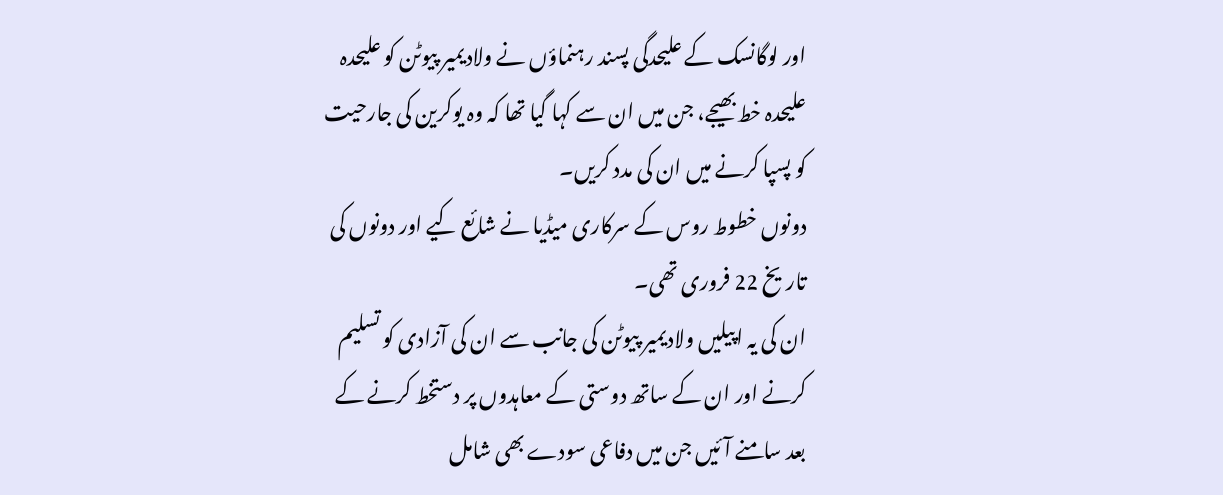اور لوگانسک کے علیحدگی پسند رہنماؤں نے ولادیمیر پیوٹن کو علیحدہ علیحدہ خط بھیجے، جن میں ان سے کہا گیا تھا کہ وہ یوکرین کی جارحیت کو پسپا کرنے میں ان کی مدد کریں۔
دونوں خطوط روس کے سرکاری میڈیا نے شائع کیے اور دونوں کی تاریخ 22 فروری تھی۔
ان کی یہ اپیلیں ولادیمیر پیوٹن کی جانب سے ان کی آزادی کو تسلیم کرنے اور ان کے ساتھ دوستی کے معاہدوں پر دستخط کرنے کے بعد سامنے آئیں جن میں دفاعی سودے بھی شامل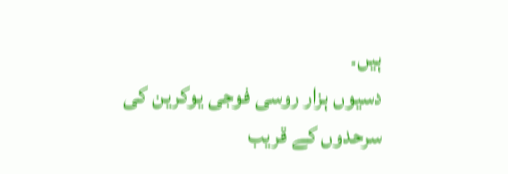ہیں۔
دسیوں ہزار روسی فوجی یوکرین کی سرحدوں کے قریب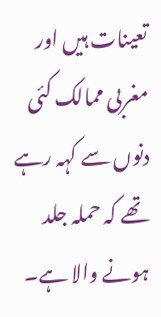تعینات ہیں اور مغربی ممالک کئی دنوں سے کہہ رہے تھے کہ حملہ جلد ہونے والا ہے۔